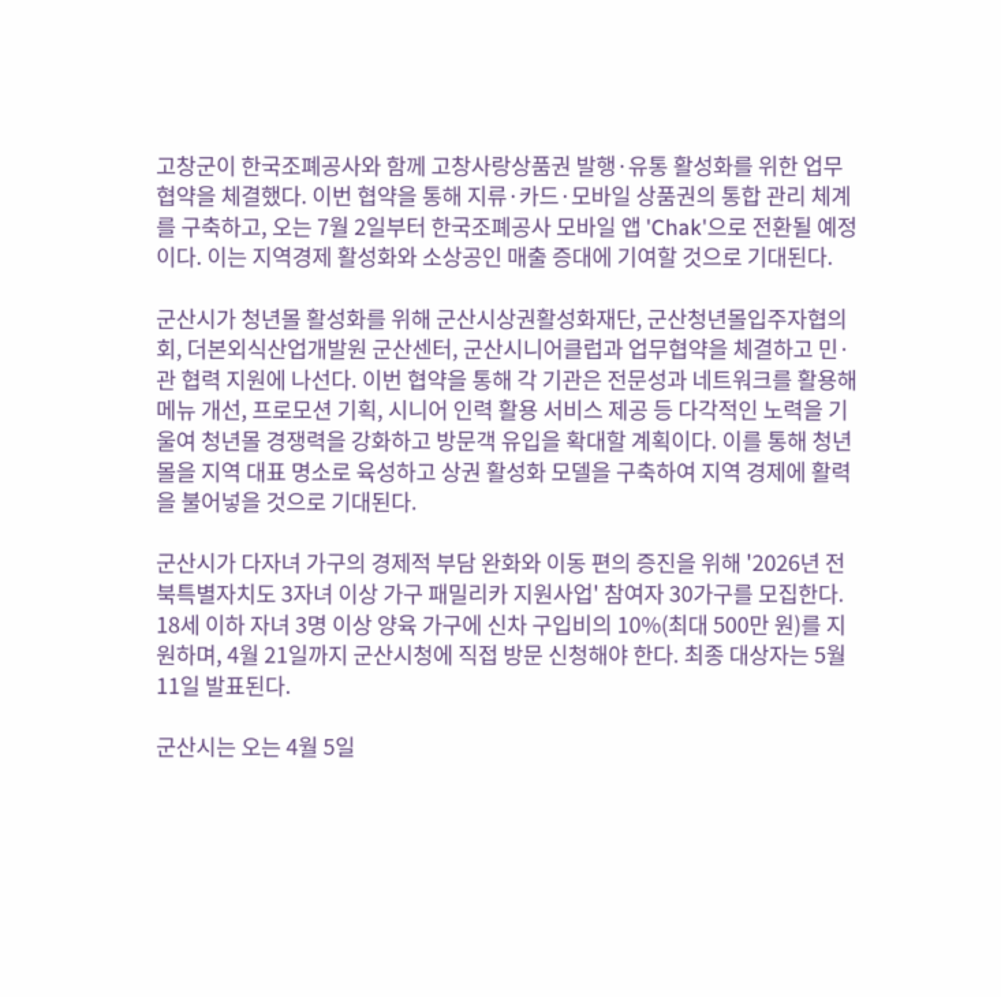고창군이 한국조폐공사와 함께 고창사랑상품권 발행·유통 활성화를 위한 업무협약을 체결했다. 이번 협약을 통해 지류·카드·모바일 상품권의 통합 관리 체계를 구축하고, 오는 7월 2일부터 한국조폐공사 모바일 앱 'Chak'으로 전환될 예정이다. 이는 지역경제 활성화와 소상공인 매출 증대에 기여할 것으로 기대된다.

군산시가 청년몰 활성화를 위해 군산시상권활성화재단, 군산청년몰입주자협의회, 더본외식산업개발원 군산센터, 군산시니어클럽과 업무협약을 체결하고 민·관 협력 지원에 나선다. 이번 협약을 통해 각 기관은 전문성과 네트워크를 활용해 메뉴 개선, 프로모션 기획, 시니어 인력 활용 서비스 제공 등 다각적인 노력을 기울여 청년몰 경쟁력을 강화하고 방문객 유입을 확대할 계획이다. 이를 통해 청년몰을 지역 대표 명소로 육성하고 상권 활성화 모델을 구축하여 지역 경제에 활력을 불어넣을 것으로 기대된다.

군산시가 다자녀 가구의 경제적 부담 완화와 이동 편의 증진을 위해 '2026년 전북특별자치도 3자녀 이상 가구 패밀리카 지원사업' 참여자 30가구를 모집한다. 18세 이하 자녀 3명 이상 양육 가구에 신차 구입비의 10%(최대 500만 원)를 지원하며, 4월 21일까지 군산시청에 직접 방문 신청해야 한다. 최종 대상자는 5월 11일 발표된다.

군산시는 오는 4월 5일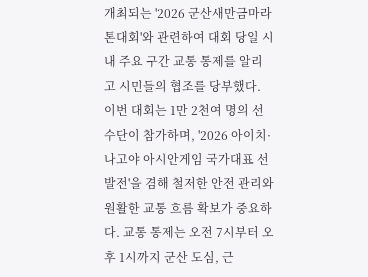개최되는 '2026 군산새만금마라톤대회'와 관련하여 대회 당일 시내 주요 구간 교통 통제를 알리고 시민들의 협조를 당부했다. 이번 대회는 1만 2천여 명의 선수단이 참가하며, '2026 아이치·나고야 아시안게임 국가대표 선발전'을 겸해 철저한 안전 관리와 원활한 교통 흐름 확보가 중요하다. 교통 통제는 오전 7시부터 오후 1시까지 군산 도심, 근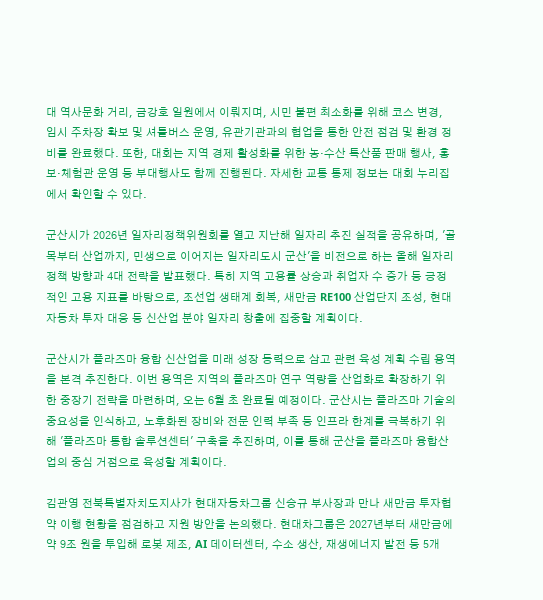대 역사문화 거리, 금강호 일원에서 이뤄지며, 시민 불편 최소화를 위해 코스 변경, 임시 주차장 확보 및 셔틀버스 운영, 유관기관과의 협업을 통한 안전 점검 및 환경 정비를 완료했다. 또한, 대회는 지역 경제 활성화를 위한 농·수산 특산품 판매 행사, 홍보·체험관 운영 등 부대행사도 함께 진행된다. 자세한 교통 통제 정보는 대회 누리집에서 확인할 수 있다.

군산시가 2026년 일자리정책위원회를 열고 지난해 일자리 추진 실적을 공유하며, '골목부터 산업까지, 민생으로 이어지는 일자리도시 군산'을 비전으로 하는 올해 일자리 정책 방향과 4대 전략을 발표했다. 특히 지역 고용률 상승과 취업자 수 증가 등 긍정적인 고용 지표를 바탕으로, 조선업 생태계 회복, 새만금 RE100 산업단지 조성, 현대자동차 투자 대응 등 신산업 분야 일자리 창출에 집중할 계획이다.

군산시가 플라즈마 융합 신산업을 미래 성장 동력으로 삼고 관련 육성 계획 수립 용역을 본격 추진한다. 이번 용역은 지역의 플라즈마 연구 역량을 산업화로 확장하기 위한 중장기 전략을 마련하며, 오는 6월 초 완료될 예정이다. 군산시는 플라즈마 기술의 중요성을 인식하고, 노후화된 장비와 전문 인력 부족 등 인프라 한계를 극복하기 위해 '플라즈마 통합 솔루션센터' 구축을 추진하며, 이를 통해 군산을 플라즈마 융합산업의 중심 거점으로 육성할 계획이다.

김관영 전북특별자치도지사가 현대자동차그룹 신승규 부사장과 만나 새만금 투자협약 이행 현황을 점검하고 지원 방안을 논의했다. 현대차그룹은 2027년부터 새만금에 약 9조 원을 투입해 로봇 제조, AI 데이터센터, 수소 생산, 재생에너지 발전 등 5개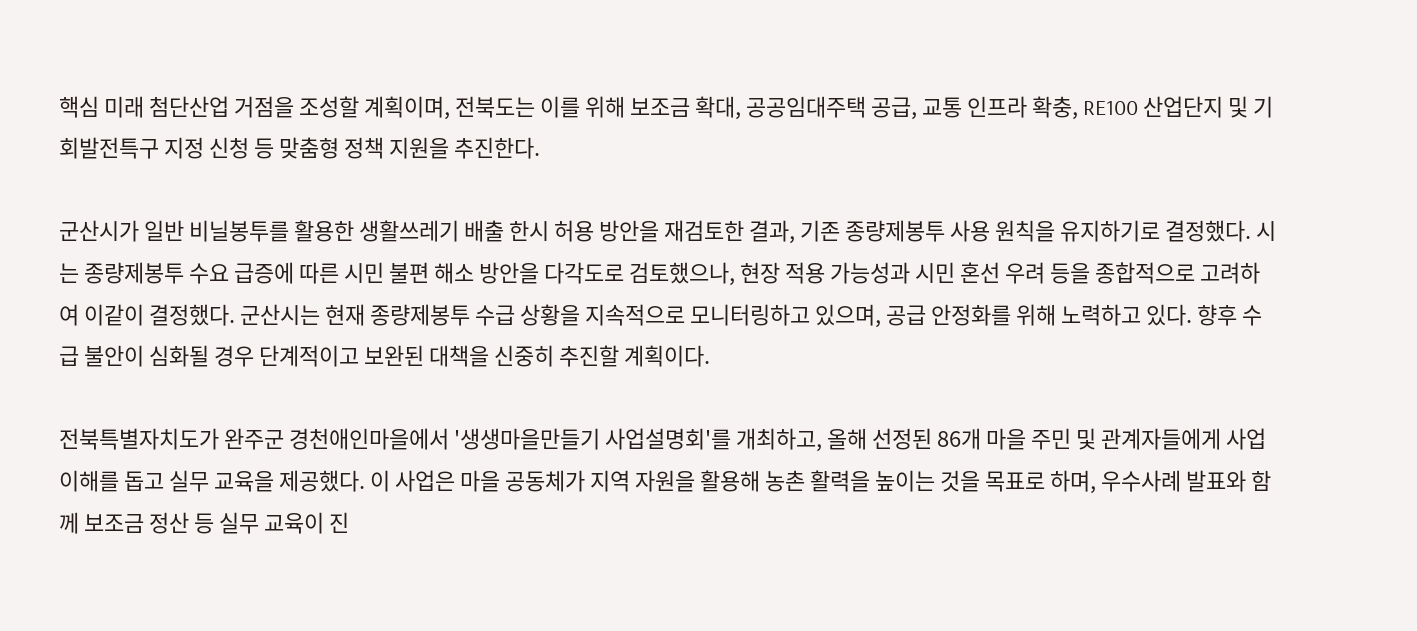핵심 미래 첨단산업 거점을 조성할 계획이며, 전북도는 이를 위해 보조금 확대, 공공임대주택 공급, 교통 인프라 확충, RE100 산업단지 및 기회발전특구 지정 신청 등 맞춤형 정책 지원을 추진한다.

군산시가 일반 비닐봉투를 활용한 생활쓰레기 배출 한시 허용 방안을 재검토한 결과, 기존 종량제봉투 사용 원칙을 유지하기로 결정했다. 시는 종량제봉투 수요 급증에 따른 시민 불편 해소 방안을 다각도로 검토했으나, 현장 적용 가능성과 시민 혼선 우려 등을 종합적으로 고려하여 이같이 결정했다. 군산시는 현재 종량제봉투 수급 상황을 지속적으로 모니터링하고 있으며, 공급 안정화를 위해 노력하고 있다. 향후 수급 불안이 심화될 경우 단계적이고 보완된 대책을 신중히 추진할 계획이다.

전북특별자치도가 완주군 경천애인마을에서 '생생마을만들기 사업설명회'를 개최하고, 올해 선정된 86개 마을 주민 및 관계자들에게 사업 이해를 돕고 실무 교육을 제공했다. 이 사업은 마을 공동체가 지역 자원을 활용해 농촌 활력을 높이는 것을 목표로 하며, 우수사례 발표와 함께 보조금 정산 등 실무 교육이 진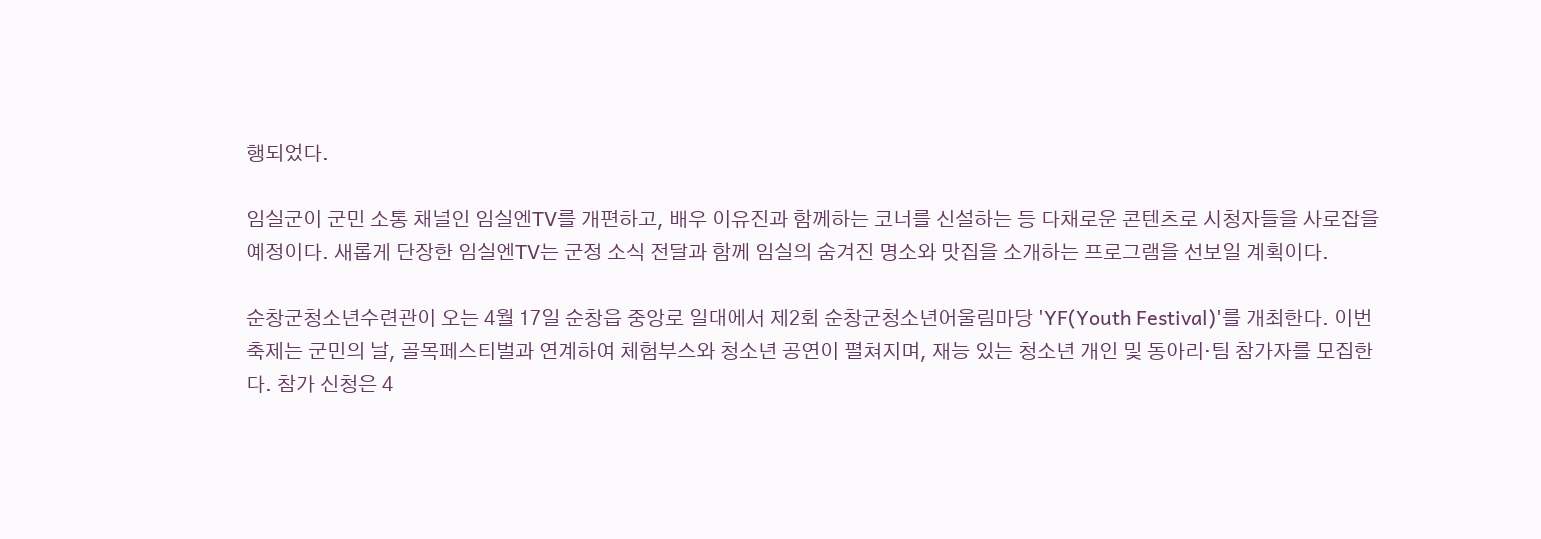행되었다.

임실군이 군민 소통 채널인 임실엔TV를 개편하고, 배우 이유진과 함께하는 코너를 신설하는 등 다채로운 콘텐츠로 시청자들을 사로잡을 예정이다. 새롭게 단장한 임실엔TV는 군정 소식 전달과 함께 임실의 숨겨진 명소와 맛집을 소개하는 프로그램을 선보일 계획이다.

순창군청소년수련관이 오는 4월 17일 순창읍 중앙로 일대에서 제2회 순창군청소년어울림마당 'YF(Youth Festival)'를 개최한다. 이번 축제는 군민의 날, 골목페스티벌과 연계하여 체험부스와 청소년 공연이 펼쳐지며, 재능 있는 청소년 개인 및 동아리·팀 참가자를 모집한다. 참가 신청은 4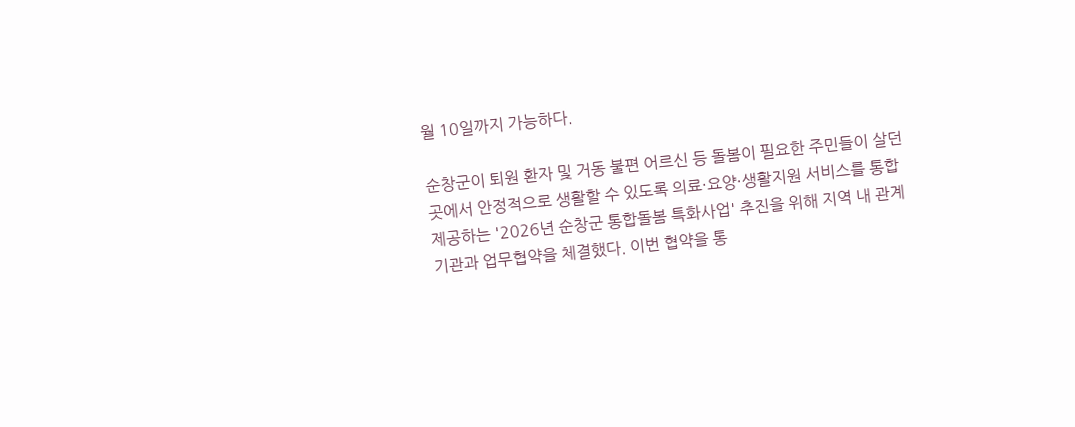월 10일까지 가능하다.

순창군이 퇴원 환자 및 거동 불편 어르신 등 돌봄이 필요한 주민들이 살던 곳에서 안정적으로 생활할 수 있도록 의료·요양·생활지원 서비스를 통합 제공하는 '2026년 순창군 통합돌봄 특화사업' 추진을 위해 지역 내 관계기관과 업무협약을 체결했다. 이번 협약을 통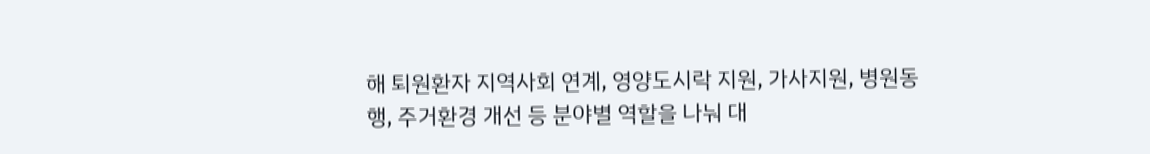해 퇴원환자 지역사회 연계, 영양도시락 지원, 가사지원, 병원동행, 주거환경 개선 등 분야별 역할을 나눠 대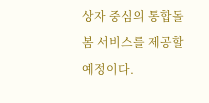상자 중심의 통합돌봄 서비스를 제공할 예정이다.